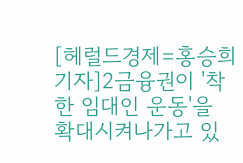[헤럴드경제=홍승희 기자]2금융권이 '착한 임대인 운동'을 확대시켜나가고 있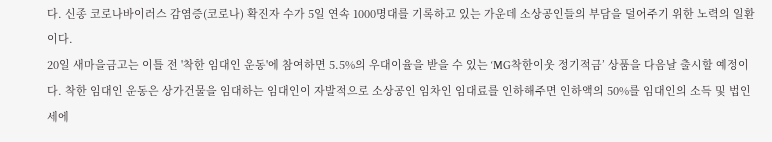다. 신종 코로나바이러스 감염증(코로나) 확진자 수가 5일 연속 1000명대를 기록하고 있는 가운데 소상공인들의 부담을 덜어주기 위한 노력의 일환이다.
20일 새마을금고는 이틀 전 '착한 임대인 운동'에 참여하면 5.5%의 우대이율을 받을 수 있는 ‘MG착한이웃 정기적금’ 상품을 다음날 출시할 예정이다. 착한 임대인 운동은 상가건물을 임대하는 임대인이 자발적으로 소상공인 임차인 임대료를 인하해주면 인하액의 50%를 임대인의 소득 및 법인세에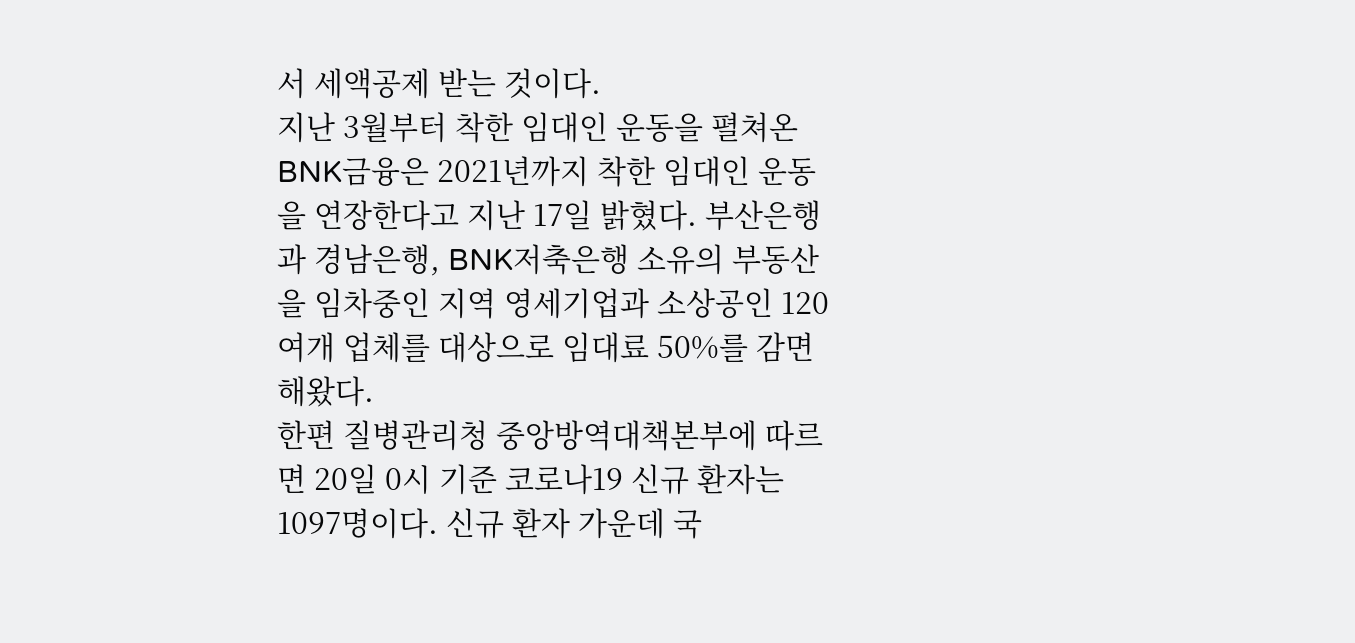서 세액공제 받는 것이다.
지난 3월부터 착한 임대인 운동을 펼쳐온 BNK금융은 2021년까지 착한 임대인 운동을 연장한다고 지난 17일 밝혔다. 부산은행과 경남은행, BNK저축은행 소유의 부동산을 임차중인 지역 영세기업과 소상공인 120여개 업체를 대상으로 임대료 50%를 감면해왔다.
한편 질병관리청 중앙방역대책본부에 따르면 20일 0시 기준 코로나19 신규 환자는 1097명이다. 신규 환자 가운데 국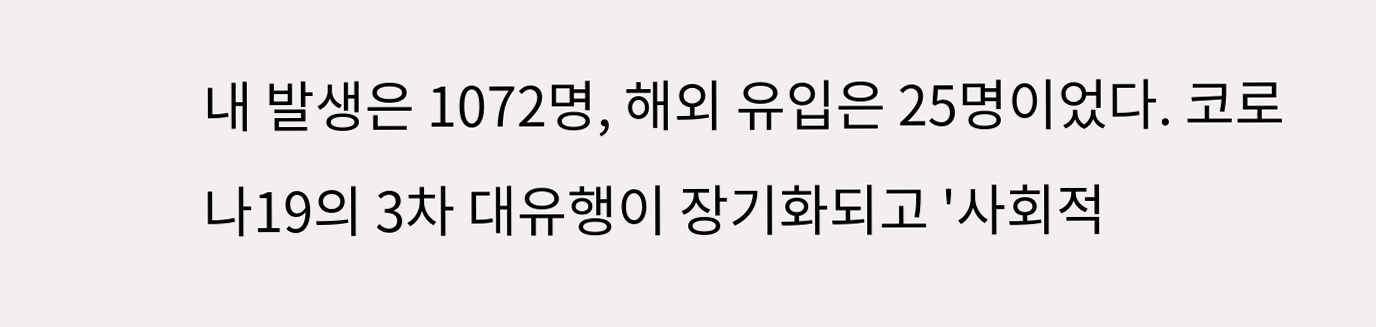내 발생은 1072명, 해외 유입은 25명이었다. 코로나19의 3차 대유행이 장기화되고 '사회적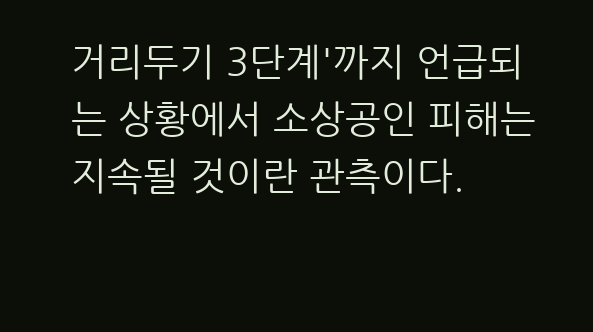거리두기 3단계'까지 언급되는 상황에서 소상공인 피해는 지속될 것이란 관측이다.